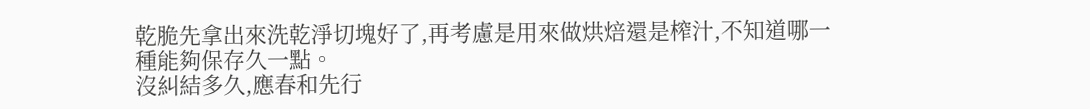乾脆先拿出來洗乾淨切塊好了,再考慮是用來做烘焙還是榨汁,不知道哪一種能夠保存久一點。
沒糾結多久,應春和先行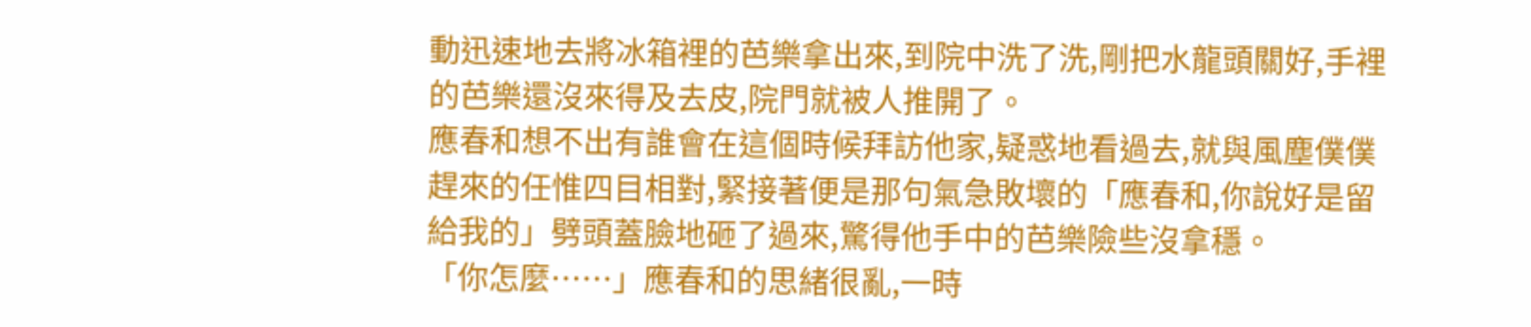動迅速地去將冰箱裡的芭樂拿出來,到院中洗了洗,剛把水龍頭關好,手裡的芭樂還沒來得及去皮,院門就被人推開了。
應春和想不出有誰會在這個時候拜訪他家,疑惑地看過去,就與風塵僕僕趕來的任惟四目相對,緊接著便是那句氣急敗壞的「應春和,你說好是留給我的」劈頭蓋臉地砸了過來,驚得他手中的芭樂險些沒拿穩。
「你怎麼……」應春和的思緒很亂,一時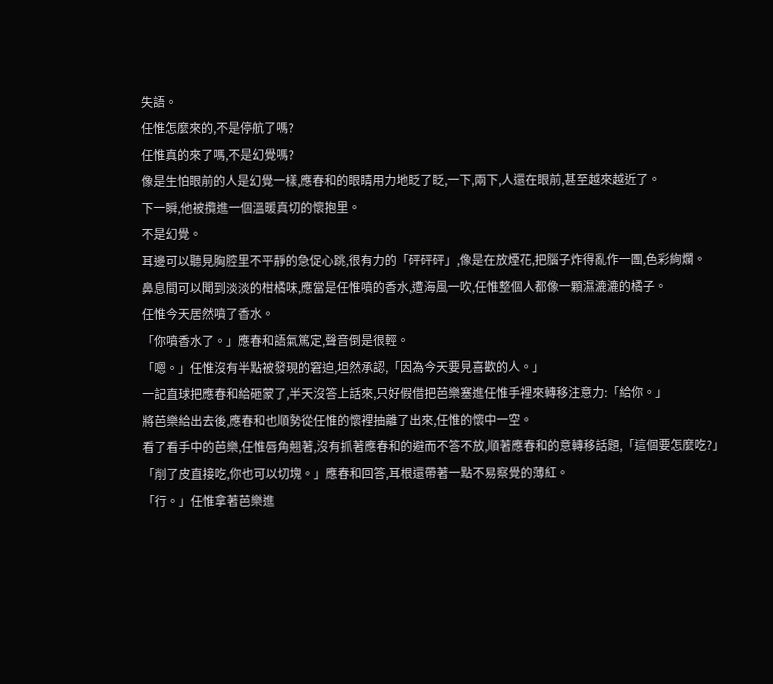失語。
任惟怎麼來的,不是停航了嗎?
任惟真的來了嗎,不是幻覺嗎?
像是生怕眼前的人是幻覺一樣,應春和的眼睛用力地眨了眨,一下,兩下,人還在眼前,甚至越來越近了。
下一瞬,他被攬進一個溫暖真切的懷抱里。
不是幻覺。
耳邊可以聽見胸腔里不平靜的急促心跳,很有力的「砰砰砰」,像是在放煙花,把腦子炸得亂作一團,色彩絢爛。
鼻息間可以聞到淡淡的柑橘味,應當是任惟噴的香水,遭海風一吹,任惟整個人都像一顆濕漉漉的橘子。
任惟今天居然噴了香水。
「你噴香水了。」應春和語氣篤定,聲音倒是很輕。
「嗯。」任惟沒有半點被發現的窘迫,坦然承認,「因為今天要見喜歡的人。」
一記直球把應春和給砸蒙了,半天沒答上話來,只好假借把芭樂塞進任惟手裡來轉移注意力:「給你。」
將芭樂給出去後,應春和也順勢從任惟的懷裡抽離了出來,任惟的懷中一空。
看了看手中的芭樂,任惟唇角翹著,沒有抓著應春和的避而不答不放,順著應春和的意轉移話題,「這個要怎麼吃?」
「削了皮直接吃,你也可以切塊。」應春和回答,耳根還帶著一點不易察覺的薄紅。
「行。」任惟拿著芭樂進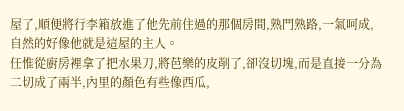屋了,順便將行李箱放進了他先前住過的那個房間,熟門熟路,一氣呵成,自然的好像他就是這屋的主人。
任惟從廚房裡拿了把水果刀,將芭樂的皮削了,卻沒切塊,而是直接一分為二切成了兩半,內里的顏色有些像西瓜,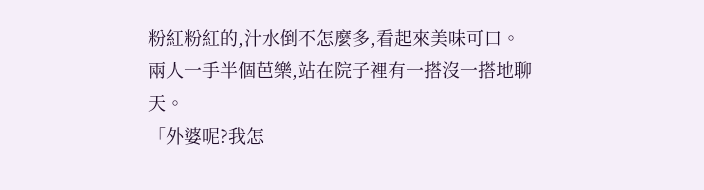粉紅粉紅的,汁水倒不怎麼多,看起來美味可口。
兩人一手半個芭樂,站在院子裡有一搭沒一搭地聊天。
「外婆呢?我怎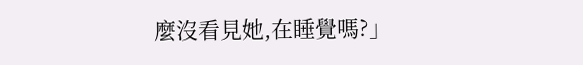麼沒看見她,在睡覺嗎?」